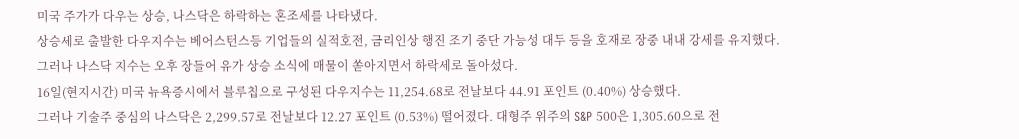미국 주가가 다우는 상승, 나스닥은 하락하는 혼조세를 나타냈다.
상승세로 출발한 다우지수는 베어스턴스등 기업들의 실적호전, 금리인상 행진 조기 중단 가능성 대두 등을 호재로 장중 내내 강세를 유지했다. 그러나 나스닥 지수는 오후 장들어 유가 상승 소식에 매물이 쏟아지면서 하락세로 돌아섰다.
16일(현지시간) 미국 뉴욕증시에서 블루칩으로 구성된 다우지수는 11,254.68로 전날보다 44.91 포인트 (0.40%) 상승했다.
그러나 기술주 중심의 나스닥은 2,299.57로 전날보다 12.27 포인트 (0.53%) 떨어졌다. 대형주 위주의 S&P 500은 1,305.60으로 전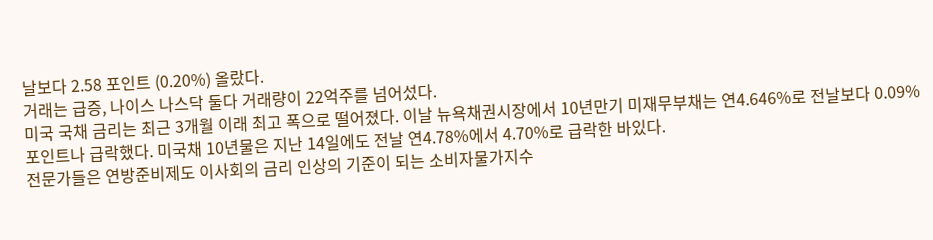날보다 2.58 포인트 (0.20%) 올랐다.
거래는 급증, 나이스 나스닥 둘다 거래량이 22억주를 넘어섰다.
미국 국채 금리는 최근 3개월 이래 최고 폭으로 떨어졌다. 이날 뉴욕채권시장에서 10년만기 미재무부채는 연4.646%로 전날보다 0.09% 포인트나 급락했다. 미국채 10년물은 지난 14일에도 전날 연4.78%에서 4.70%로 급락한 바있다.
전문가들은 연방준비제도 이사회의 금리 인상의 기준이 되는 소비자물가지수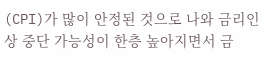(CPI)가 많이 안정된 것으로 나와 금리인상 중단 가능성이 한층 높아지면서 금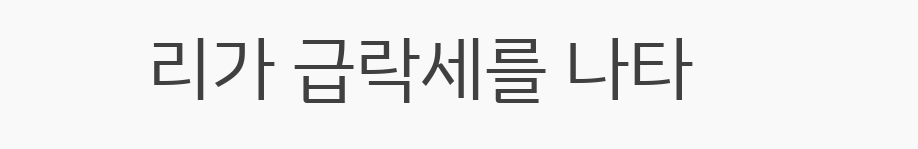리가 급락세를 나타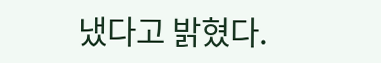냈다고 밝혔다.